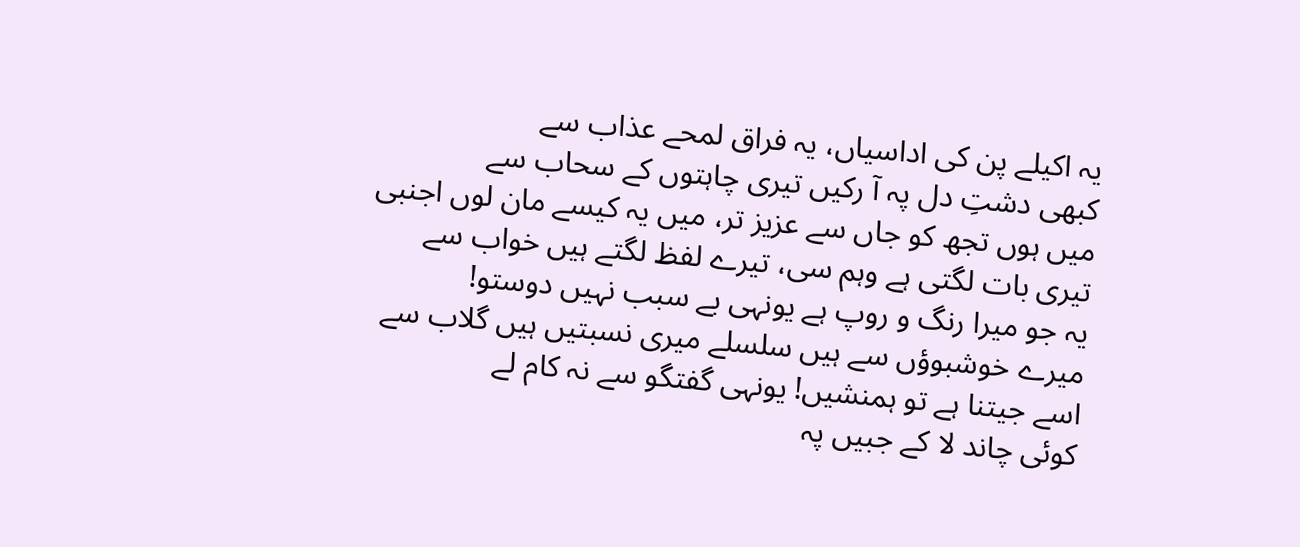یہ اکیلے پن کی اداسیاں، یہ فراق لمحے عذاب سے
کبھی دشتِ دل پہ آ رکیں تیری چاہتوں کے سحاب سے
میں ہوں تجھ کو جاں سے عزیز تر، میں یہ کیسے مان لوں اجنبی
تیری بات لگتی ہے وہم سی، تیرے لفظ لگتے ہیں خواب سے
یہ جو میرا رنگ و روپ ہے یونہی بے سبب نہیں دوستو!
میرے خوشبوؤں سے ہیں سلسلے میری نسبتیں ہیں گلاب سے
اسے جیتنا ہے تو ہمنشیں! یونہی گفتگو سے نہ کام لے
کوئی چاند لا کے جبیں پہ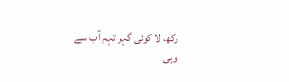رکھ، لا کوئی گہر تہہِ آب سے
وہی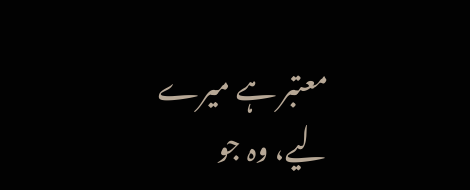معتبر ہے میرے لیے، وہ جو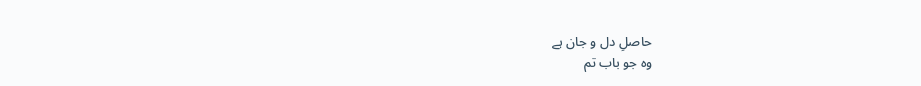حاصلِ دل و جان ہے
وہ جو باب تم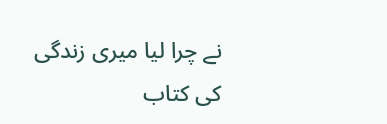نے چرا لیا میری زندگی کی کتاب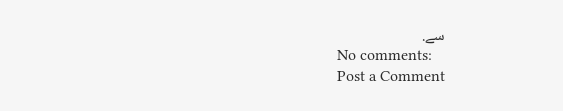سے.
No comments:
Post a Comment